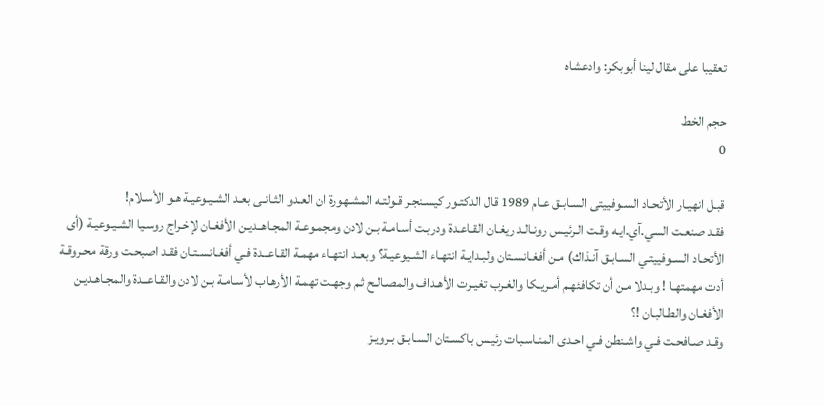تعقيبا على مقال لينا أبوبكر: وادعشاه

حجم الخط
0

قبـل انهيـار الأتحـاد السـوفييتى السـابـق عـام 1989 قال الدكتـور كيسـنجـر قـولتـه المشـهورة ان العـدو الثـانـى بعـد الشـيـوعيـة هـو الأسـلام!
فقـد صنعـت السي.آي.ايـه وقـت الـرئيـس رونـالـد ريغـان القـاعـدة ودربـت أسـامـة بـن لادن ومجمـوعـة المجـاهــديـن الأفغـان لإخـراج روسـيا الشـيـوعيـة (أى الأتحـاد السـوفييتـي السـابـق آنـذاك) مـن أفغـانسـتان ولبـدايـة انتهـاء الشـيوعيـة؟ وبعـد انتهـاء مهمـة القـاعــدة فـي أفغـانسـتـان فقـد اصبحـت ورقة محـروقـة أدت مهمتهـا ! وبـدلا مـن أن تكافئهـم أمـريـكا والغـرب تغيـرت الأهـداف والمصـالـح ثـم وجهـت تهمـة الأرهـاب لأسـامـة بـن لادن والقـاعــدة والمجـاهـديـن الأفغـان والطـالبـان !؟
وقـد صـافحـت فـي واشـنطن فـي احـدى المنـاسـبات رئيـس باكسـتان السـابـق بـرويـز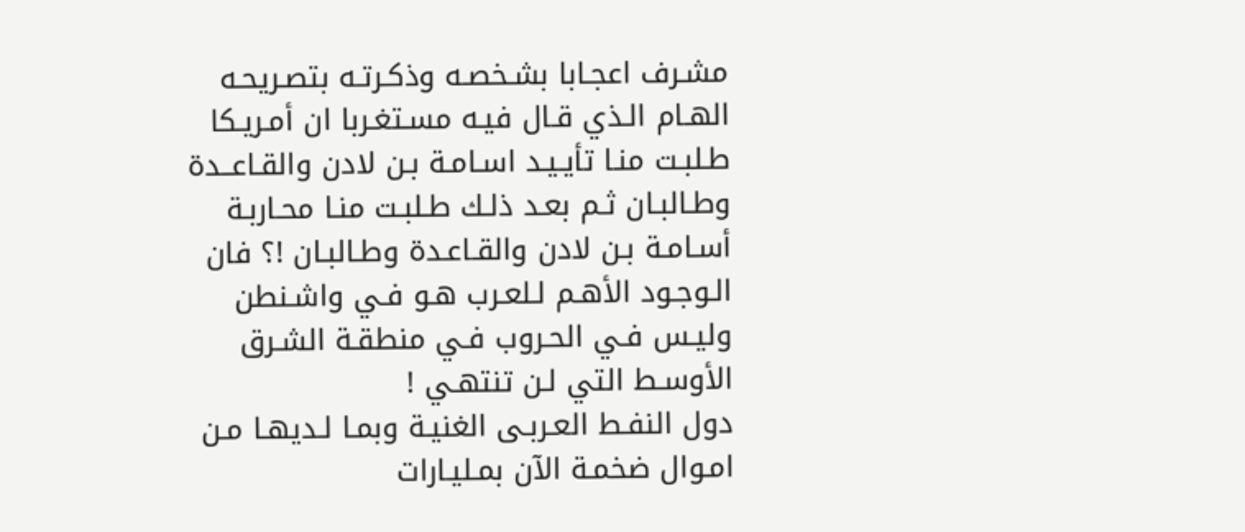مشـرف اعجـابا بشـخصـه وذكـرتـه بتصـريحـه الهـام الـذي قـال فيـه مسـتغـربا ان أمـريـكا طـلبـت منـا تأيـيـد اسـامـة بـن لادن والقـاعــدة وطـالبـان ثـم بعـد ذلـك طـلبـت منـا محـاربـة أسـامـة بـن لادن والقـاعـدة وطـالبـان !؟ فان الـوجـود الأهـم لـلعـرب هـو فـي واشـنطن وليـس فـي الحـروب فـي منطقـة الشـرق الأوسـط التي لـن تنتهـي !
دول النفـط العـربـى الغنيـة وبمـا لـديهـا مـن امـوال ضخمـة الآن بمـليـارات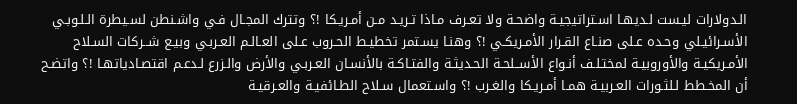الـدولارات ليـست لـديهـا اسـتراتيجيـة واضحـة ولا تعـرف مـاذا تـريـد مـن أمـريـكا !؟ وتترك المجـال فـي واشـنطن لسـيطرة الـلـوبـي الأسـرائيـلي وحـده عـلى صنـاع القـرار الأمـريكـي !؟ وهنـا يسـتمر تخطيـط الحـروب عـلى العـالـم العـربـي وبيـع شــركات السـلاح الأمـريكيـة والأوروبيـة لمختـلـف أنـواع الأســلحـة الحـديثـة والفتـاكـة بالأنسـان العـربـي والأرض والـزرع لـدعـم اقتصـادياتهـا !؟ واتضـح أن المخـطط لـلثـورات العـربيـة همـا أمـريـكا والغـرب !؟ واسـتعمال سـلاح الطـائفيـة والعـرقيـة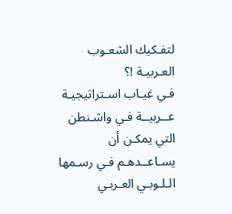لتفـكيك الشعـوب العـربيـة !؟
فـي غيـاب اسـتراتيجيـة عــربيــة فـي واشـنطن التي يمكـن أن يسـاعــدهـم فـي رسـمها الـلـوبـي العـربـي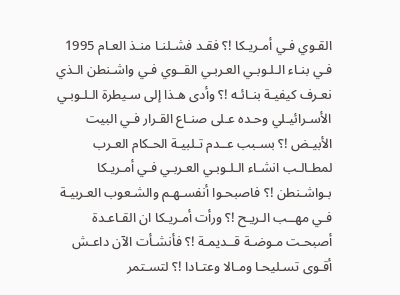القـوي فـي أمـريـكا !؟ فقـد فشـلنـا منـذ العـام 1995 فـي بنـاء الـلـوبـي العـربـي القــوي فـي واشـنطن الـذي نعـرف كيفيـة بنـائـه !؟ وأدى هـذا إلى سـيطرة الـلـوبـي الأسـرائيـلي وحـده عـلى صنـاع القـرار فـي البيت الأبيـض !؟ بسـبب عــدم تـلبيـة الحـكام العـرب لمطـالـب انشـاء الـلـوبـي العـربـي فـي أمـريـكا بـواشـنطن !؟ فاصبحـوا أنفسـهـم والشـعوب العـربيـة فـي مهــب الـريـح !؟ ورأت أمـريـكا ان القـاعـدة أصبحـت مـوضـة قــديمـة !؟ فأنشـأت الآن داعـش أقـوى تسـليحـا ومـالا وعتـادا !؟ لتسـتمر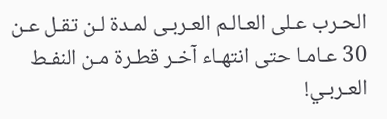الحـرب عـلى العـالـم العـربـى لمـدة لـن تقـل عـن 30 عـامـا حتى انتهـاء آخـر قطـرة مـن النفـط العـربـي!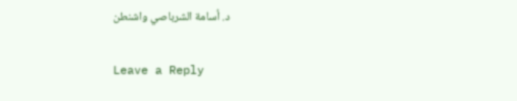د. أسامة الشرباصي واشنطن

Leave a Reply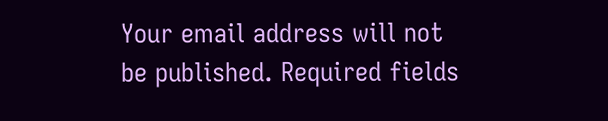Your email address will not be published. Required fields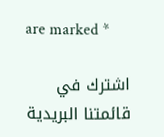are marked *

اشترك في قائمتنا البريدية